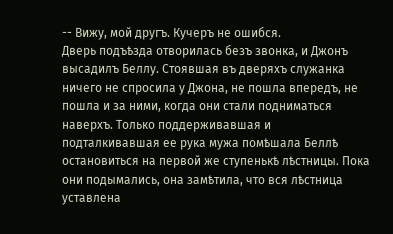-- Вижу, мой другъ. Кучеръ не ошибся.
Дверь подъѣзда отворилась безъ звонка, и Джонъ высадилъ Беллу. Стоявшая въ дверяхъ служанка ничего не спросила у Джона, не пошла впередъ, не пошла и за ними, когда они стали подниматься наверхъ. Только поддерживавшая и подталкивавшая ее рука мужа помѣшала Беллѣ остановиться на первой же ступенькѣ лѣстницы. Пока они подымались, она замѣтила, что вся лѣстница уставлена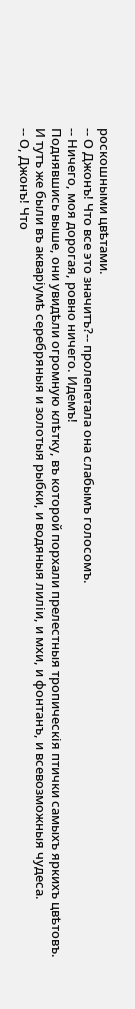роскошными цвѣтами.
-- О Джонъ! Что все это значитъ?-- пролепетала она слабымъ голосомъ.
-- Ничего, моя дорогая, ровно ничего. Идемъ!
Поднявшись выше, они увидѣли огромную клѣтку, въ которой порхали прелестныя тропическія птички самыхъ яркихъ цвѣтовъ. И тутъ же были въ акваріумѣ серебряныя и золотыя рыбки, и водяныя лиліи, и мхи, и фонтанъ, и всевозможныя чудеса.
-- О, Джонъ! Что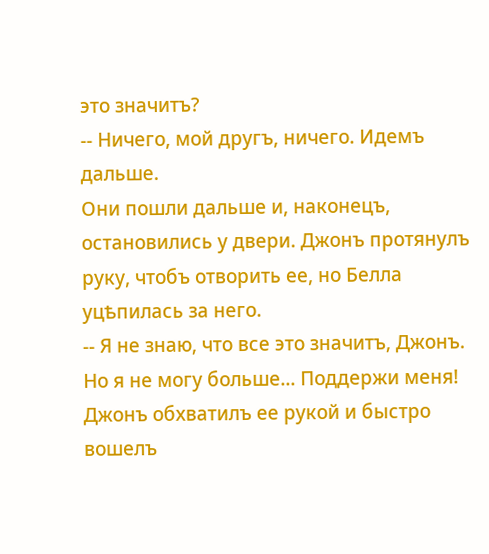это значитъ?
-- Ничего, мой другъ, ничего. Идемъ дальше.
Они пошли дальше и, наконецъ, остановились у двери. Джонъ протянулъ руку, чтобъ отворить ее, но Белла уцѣпилась за него.
-- Я не знаю, что все это значитъ, Джонъ. Но я не могу больше... Поддержи меня!
Джонъ обхватилъ ее рукой и быстро вошелъ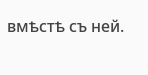вмѣстѣ съ ней.